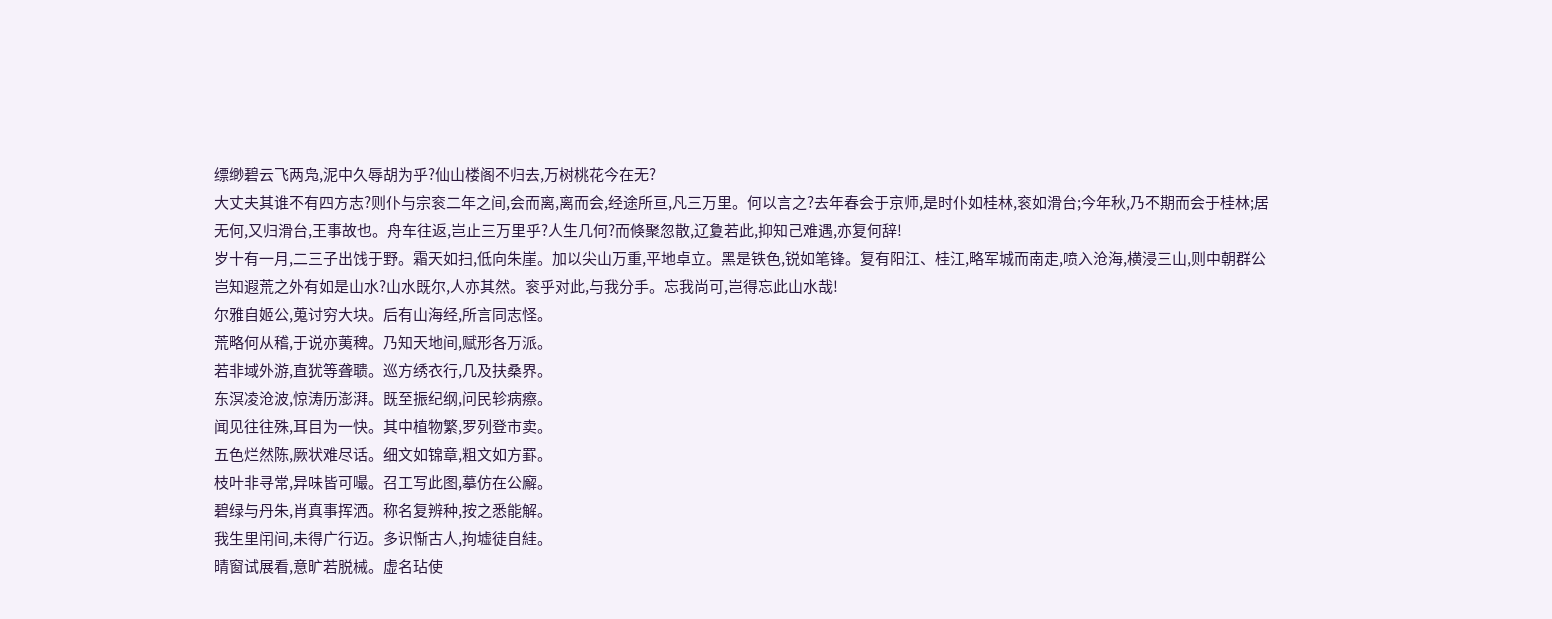缥缈碧云飞两凫,泥中久辱胡为乎?仙山楼阁不归去,万树桃花今在无?
大丈夫其谁不有四方志?则仆与宗衮二年之间,会而离,离而会,经途所亘,凡三万里。何以言之?去年春会于京师,是时仆如桂林,衮如滑台;今年秋,乃不期而会于桂林;居无何,又归滑台,王事故也。舟车往返,岂止三万里乎?人生几何?而倏聚忽散,辽夐若此,抑知己难遇,亦复何辞!
岁十有一月,二三子出饯于野。霜天如扫,低向朱崖。加以尖山万重,平地卓立。黑是铁色,锐如笔锋。复有阳江、桂江,略军城而南走,喷入沧海,横浸三山,则中朝群公岂知遐荒之外有如是山水?山水既尔,人亦其然。衮乎对此,与我分手。忘我尚可,岂得忘此山水哉!
尔雅自姬公,蒐讨穷大块。后有山海经,所言同志怪。
荒略何从稽,于说亦荑稗。乃知天地间,赋形各万派。
若非域外游,直犹等聋聩。巡方绣衣行,几及扶桑界。
东溟凌沧波,惊涛历澎湃。既至振纪纲,问民轸病瘵。
闻见往往殊,耳目为一快。其中植物繁,罗列登市卖。
五色烂然陈,厥状难尽话。细文如锦章,粗文如方罫。
枝叶非寻常,异味皆可嘬。召工写此图,摹仿在公廨。
碧绿与丹朱,肖真事挥洒。称名复辨种,按之悉能解。
我生里闬间,未得广行迈。多识惭古人,拘墟徒自絓。
晴窗试展看,意旷若脱械。虚名玷使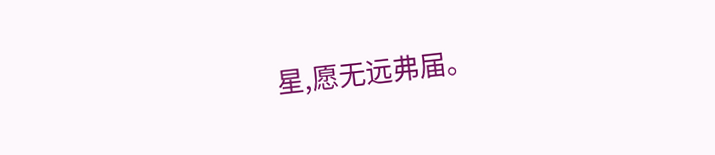星,愿无远弗届。